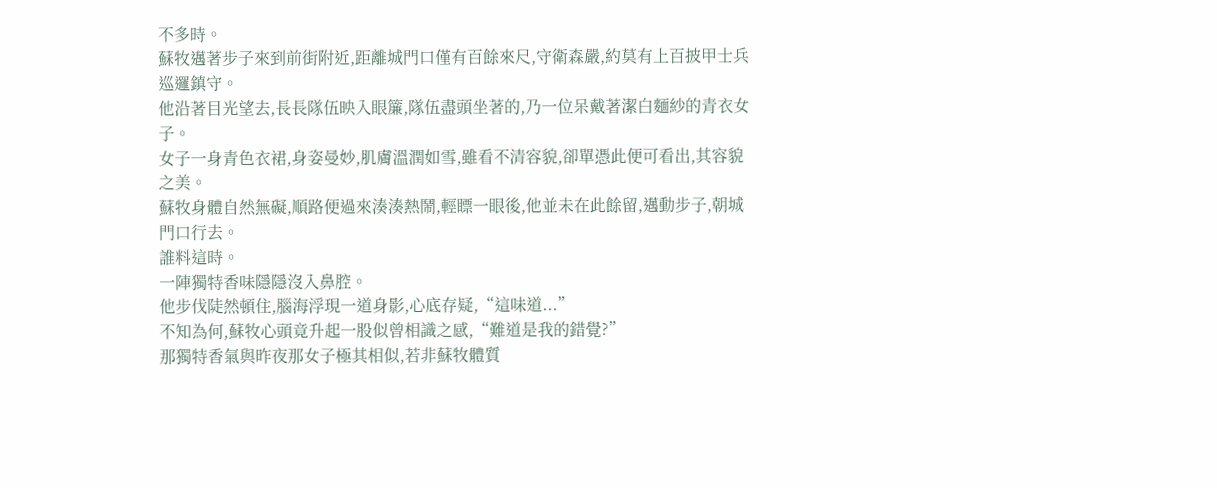不多時。
蘇牧邁著步子來到前街附近,距離城門口僅有百餘來尺,守衛森嚴,約莫有上百披甲士兵巡邏鎮守。
他沿著目光望去,長長隊伍映入眼簾,隊伍盡頭坐著的,乃一位呆戴著潔白麵紗的青衣女子。
女子一身青色衣裙,身姿曼妙,肌膚溫潤如雪,雖看不清容貌,卻單憑此便可看出,其容貌之美。
蘇牧身體自然無礙,順路便過來湊湊熱鬧,輕瞟一眼後,他並未在此餘留,邁動步子,朝城門口行去。
誰料這時。
一陣獨特香味隱隱沒入鼻腔。
他步伐陡然頓住,腦海浮現一道身影,心底存疑,“這味道...”
不知為何,蘇牧心頭竟升起一股似曾相識之感,“難道是我的錯覺?”
那獨特香氣與昨夜那女子極其相似,若非蘇牧體質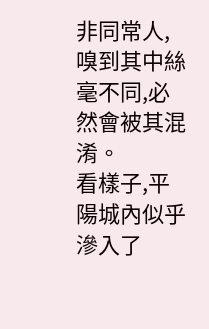非同常人,嗅到其中絲毫不同,必然會被其混淆。
看樣子,平陽城內似乎滲入了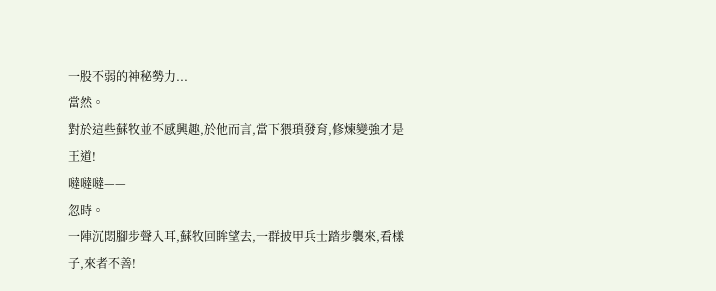一股不弱的神秘勢力...
當然。
對於這些蘇牧並不感興趣,於他而言,當下猥瑣發育,修煉變強才是王道!
噠噠噠——
忽時。
一陣沉悶腳步聲入耳,蘇牧回眸望去,一群披甲兵士踏步襲來,看樣子,來者不善!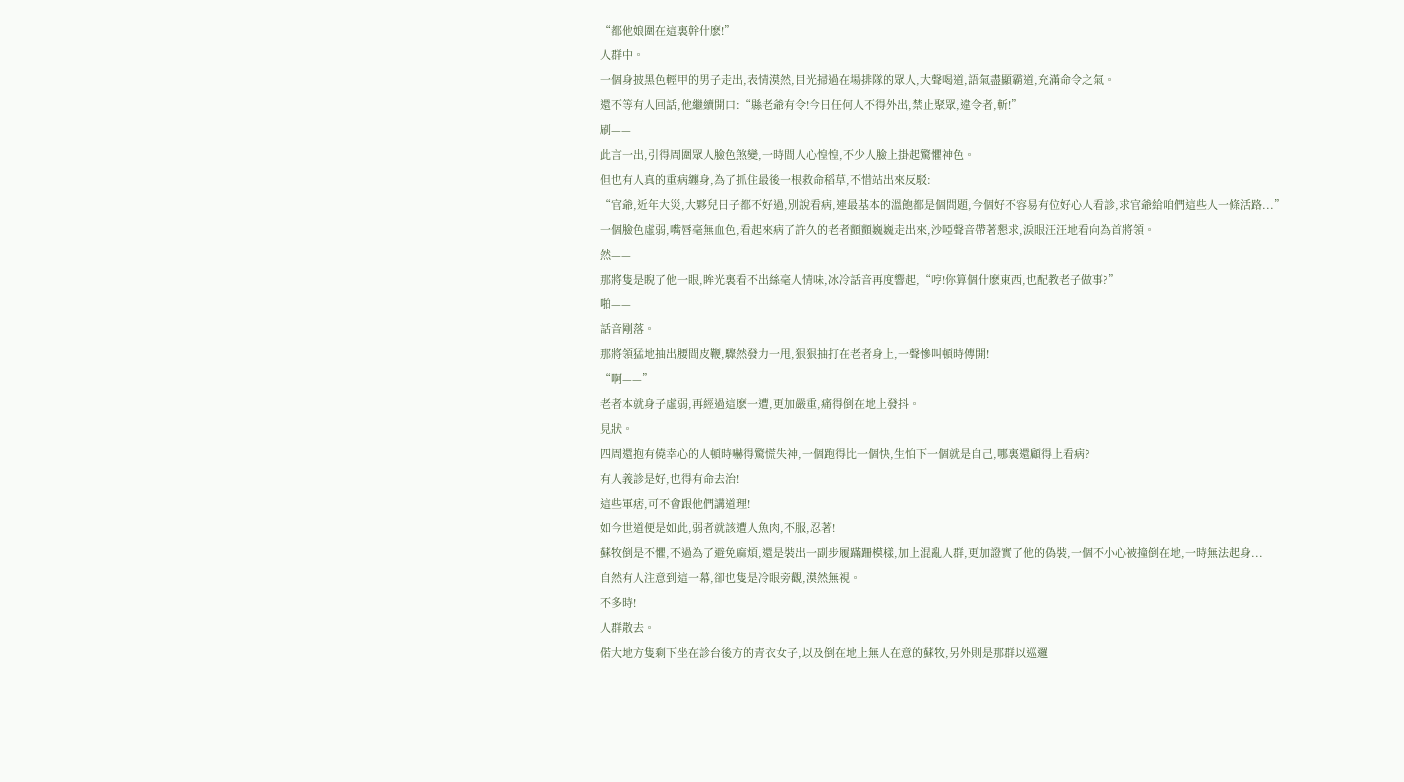“都他娘圍在這裏幹什麽!”
人群中。
一個身披黑色輕甲的男子走出,表情漠然,目光掃過在場排隊的眾人,大聲喝道,語氣盡顯霸道,充滿命令之氣。
還不等有人回話,他繼續開口:“縣老爺有令!今日任何人不得外出,禁止聚眾,違令者,斬!”
刷——
此言一出,引得周圍眾人臉色煞變,一時間人心惶惶,不少人臉上掛起驚懼神色。
但也有人真的重病纏身,為了抓住最後一根救命稻草,不惜站出來反駁:
“官爺,近年大災,大夥兒日子都不好過,別說看病,連最基本的溫飽都是個問題,今個好不容易有位好心人看診,求官爺給咱們這些人一條活路...”
一個臉色虛弱,嘴唇毫無血色,看起來病了許久的老者顫顫巍巍走出來,沙啞聲音帶著懇求,淚眼汪汪地看向為首將領。
然——
那將隻是睨了他一眼,眸光裏看不出絲毫人情味,冰冷話音再度響起,“哼!你算個什麽東西,也配教老子做事?”
啪——
話音剛落。
那將領猛地抽出腰間皮鞭,驟然發力一甩,狠狠抽打在老者身上,一聲慘叫頓時傳開!
“啊——”
老者本就身子虛弱,再經過這麽一遭,更加嚴重,痛得倒在地上發抖。
見狀。
四周還抱有僥幸心的人頓時嚇得驚慌失神,一個跑得比一個快,生怕下一個就是自己,哪裏還顧得上看病?
有人義診是好,也得有命去治!
這些軍痞,可不會跟他們講道理!
如今世道便是如此,弱者就該遭人魚肉,不服,忍著!
蘇牧倒是不懼,不過為了避免麻煩,還是裝出一副步履蹣跚模樣,加上混亂人群,更加證實了他的偽裝,一個不小心被撞倒在地,一時無法起身...
自然有人注意到這一幕,卻也隻是冷眼旁觀,漠然無視。
不多時!
人群散去。
偌大地方隻剩下坐在診台後方的青衣女子,以及倒在地上無人在意的蘇牧,另外則是那群以巡邏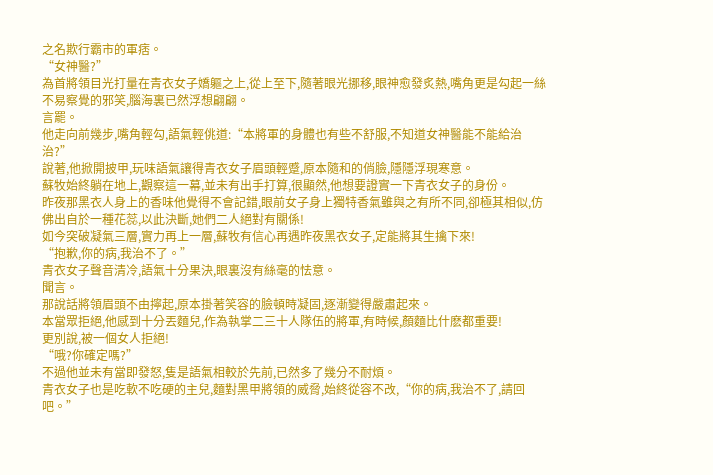之名欺行霸市的軍痞。
“女神醫?”
為首將領目光打量在青衣女子嬌軀之上,從上至下,隨著眼光挪移,眼神愈發炙熱,嘴角更是勾起一絲不易察覺的邪笑,腦海裏已然浮想翩翩。
言罷。
他走向前幾步,嘴角輕勾,語氣輕佻道:“本將軍的身體也有些不舒服,不知道女神醫能不能給治治?”
說著,他掀開披甲,玩味語氣讓得青衣女子眉頭輕蹙,原本隨和的俏臉,隱隱浮現寒意。
蘇牧始終躺在地上,觀察這一幕,並未有出手打算,很顯然,他想要證實一下青衣女子的身份。
昨夜那黑衣人身上的香味他覺得不會記錯,眼前女子身上獨特香氣雖與之有所不同,卻極其相似,仿佛出自於一種花蕊,以此決斷,她們二人絕對有關係!
如今突破凝氣三層,實力再上一層,蘇牧有信心再遇昨夜黑衣女子,定能將其生擒下來!
“抱歉,你的病,我治不了。”
青衣女子聲音清冷,語氣十分果決,眼裏沒有絲毫的怯意。
聞言。
那說話將領眉頭不由擰起,原本掛著笑容的臉頓時凝固,逐漸變得嚴肅起來。
本當眾拒絕,他感到十分丟麵兒,作為執掌二三十人隊伍的將軍,有時候,顏麵比什麽都重要!
更別說,被一個女人拒絕!
“哦?你確定嗎?”
不過他並未有當即發怒,隻是語氣相較於先前,已然多了幾分不耐煩。
青衣女子也是吃軟不吃硬的主兒,麵對黑甲將領的威脅,始終從容不改,“你的病,我治不了,請回吧。”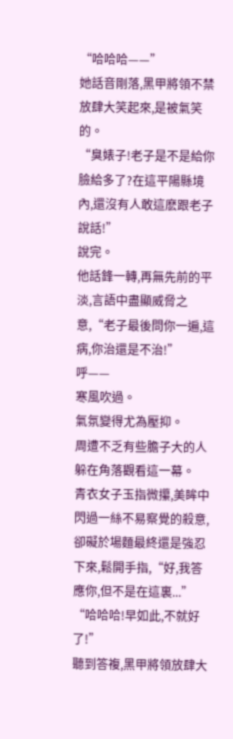“哈哈哈——”
她話音剛落,黑甲將領不禁放肆大笑起來,是被氣笑的。
“臭婊子!老子是不是給你臉給多了?在這平陽縣境內,還沒有人敢這麽跟老子說話!”
說完。
他話鋒一轉,再無先前的平淡,言語中盡顯威脅之意,“老子最後問你一遍,這病,你治還是不治!”
呼——
寒風吹過。
氣氛變得尤為壓抑。
周遭不乏有些膽子大的人躲在角落觀看這一幕。
青衣女子玉指微攥,美眸中閃過一絲不易察覺的殺意,卻礙於場麵最終還是強忍下來,鬆開手指,“好,我答應你,但不是在這裏...”
“哈哈哈!早如此,不就好了!”
聽到答複,黑甲將領放肆大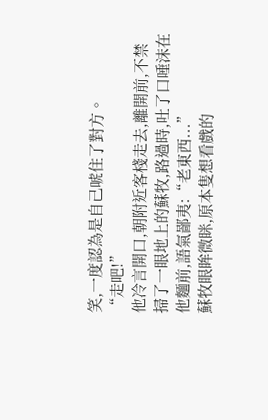笑,一度認為是自己唬住了對方。
“走吧!”
他冷言開口,朝附近客棧走去,離開前,不禁掃了一眼地上的蘇牧,路過時,吐了口唾沫在他麵前,語氣鄙夷:“老東西...”
蘇牧眼眸微眯,原本隻想看戲的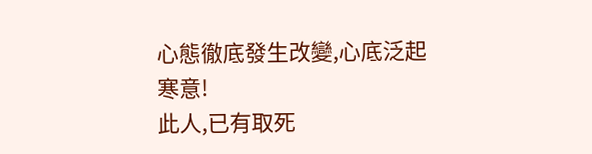心態徹底發生改變,心底泛起寒意!
此人,已有取死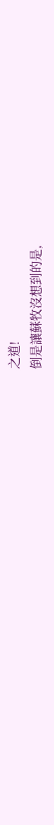之道!
倒是讓蘇牧沒想到的是,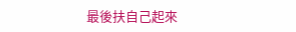最後扶自己起來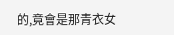的,竟會是那青衣女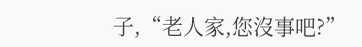子,“老人家,您沒事吧?”